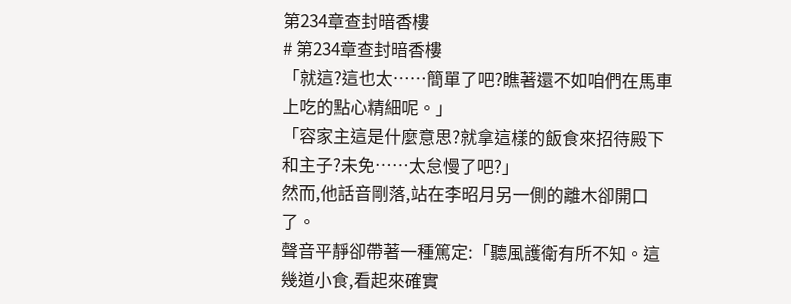第234章查封暗香樓
# 第234章查封暗香樓
「就這?這也太……簡單了吧?瞧著還不如咱們在馬車上吃的點心精細呢。」
「容家主這是什麼意思?就拿這樣的飯食來招待殿下和主子?未免……太怠慢了吧?」
然而,他話音剛落,站在李昭月另一側的離木卻開口了。
聲音平靜卻帶著一種篤定:「聽風護衛有所不知。這幾道小食,看起來確實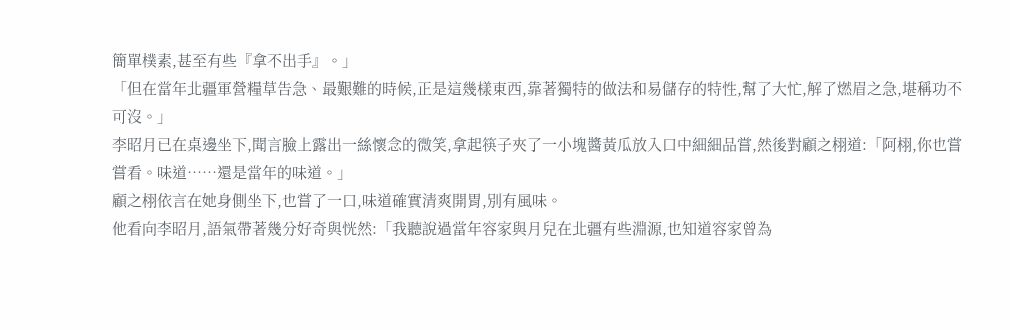簡單樸素,甚至有些『拿不出手』。」
「但在當年北疆軍營糧草告急、最艱難的時候,正是這幾樣東西,靠著獨特的做法和易儲存的特性,幫了大忙,解了燃眉之急,堪稱功不可沒。」
李昭月已在桌邊坐下,聞言臉上露出一絲懷念的微笑,拿起筷子夾了一小塊醬黃瓜放入口中細細品嘗,然後對顧之栩道:「阿栩,你也嘗嘗看。味道……還是當年的味道。」
顧之栩依言在她身側坐下,也嘗了一口,味道確實清爽開胃,別有風味。
他看向李昭月,語氣帶著幾分好奇與恍然:「我聽說過當年容家與月兒在北疆有些淵源,也知道容家曾為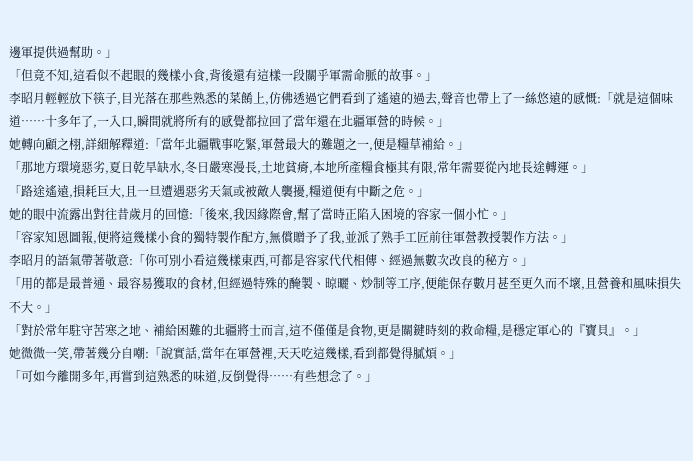邊軍提供過幫助。」
「但竟不知,這看似不起眼的幾樣小食,背後還有這樣一段關乎軍需命脈的故事。」
李昭月輕輕放下筷子,目光落在那些熟悉的菜餚上,仿佛透過它們看到了遙遠的過去,聲音也帶上了一絲悠遠的感慨:「就是這個味道……十多年了,一入口,瞬間就將所有的感覺都拉回了當年還在北疆軍營的時候。」
她轉向顧之栩,詳細解釋道:「當年北疆戰事吃緊,軍營最大的難題之一,便是糧草補給。」
「那地方環境惡劣,夏日乾旱缺水,冬日嚴寒漫長,土地貧瘠,本地所產糧食極其有限,常年需要從內地長途轉運。」
「路途遙遠,損耗巨大,且一旦遭遇惡劣天氣或被敵人襲擾,糧道便有中斷之危。」
她的眼中流露出對往昔歲月的回憶:「後來,我因緣際會,幫了當時正陷入困境的容家一個小忙。」
「容家知恩圖報,便將這幾樣小食的獨特製作配方,無償贈予了我,並派了熟手工匠前往軍營教授製作方法。」
李昭月的語氣帶著敬意:「你可別小看這幾樣東西,可都是容家代代相傳、經過無數次改良的秘方。」
「用的都是最普通、最容易獲取的食材,但經過特殊的醃製、晾曬、炒制等工序,便能保存數月甚至更久而不壞,且營養和風味損失不大。」
「對於常年駐守苦寒之地、補給困難的北疆將士而言,這不僅僅是食物,更是關鍵時刻的救命糧,是穩定軍心的『寶貝』。」
她微微一笑,帶著幾分自嘲:「說實話,當年在軍營裡,天天吃這幾樣,看到都覺得膩煩。」
「可如今離開多年,再嘗到這熟悉的味道,反倒覺得……有些想念了。」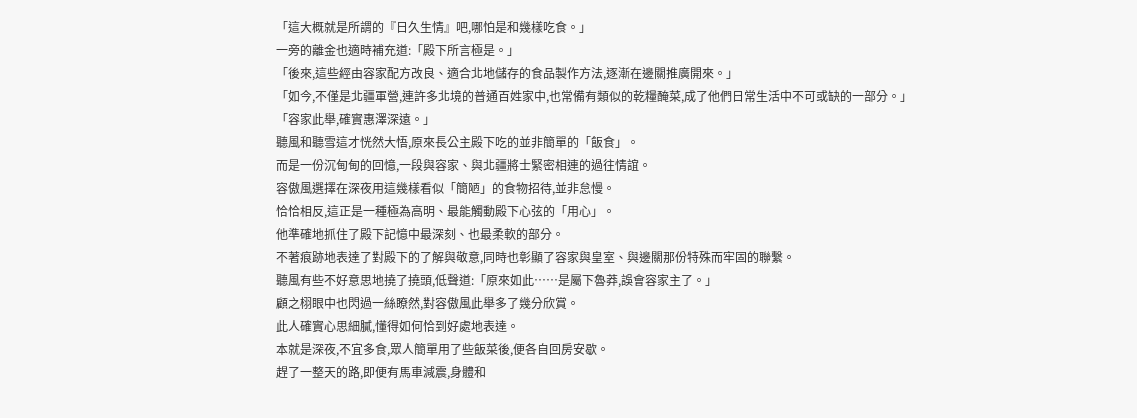「這大概就是所謂的『日久生情』吧,哪怕是和幾樣吃食。」
一旁的離金也適時補充道:「殿下所言極是。」
「後來,這些經由容家配方改良、適合北地儲存的食品製作方法,逐漸在邊關推廣開來。」
「如今,不僅是北疆軍營,連許多北境的普通百姓家中,也常備有類似的乾糧醃菜,成了他們日常生活中不可或缺的一部分。」
「容家此舉,確實惠澤深遠。」
聽風和聽雪這才恍然大悟,原來長公主殿下吃的並非簡單的「飯食」。
而是一份沉甸甸的回憶,一段與容家、與北疆將士緊密相連的過往情誼。
容傲風選擇在深夜用這幾樣看似「簡陋」的食物招待,並非怠慢。
恰恰相反,這正是一種極為高明、最能觸動殿下心弦的「用心」。
他準確地抓住了殿下記憶中最深刻、也最柔軟的部分。
不著痕跡地表達了對殿下的了解與敬意,同時也彰顯了容家與皇室、與邊關那份特殊而牢固的聯繫。
聽風有些不好意思地撓了撓頭,低聲道:「原來如此……是屬下魯莽,誤會容家主了。」
顧之栩眼中也閃過一絲瞭然,對容傲風此舉多了幾分欣賞。
此人確實心思細膩,懂得如何恰到好處地表達。
本就是深夜,不宜多食,眾人簡單用了些飯菜後,便各自回房安歇。
趕了一整天的路,即便有馬車減震,身體和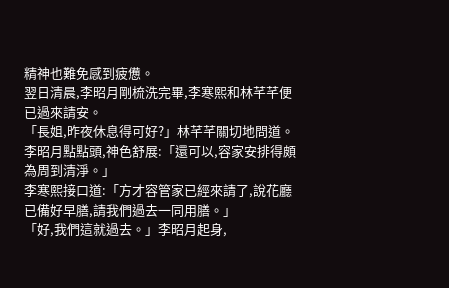精神也難免感到疲憊。
翌日清晨,李昭月剛梳洗完畢,李寒熙和林芊芊便已過來請安。
「長姐,昨夜休息得可好?」林芊芊關切地問道。
李昭月點點頭,神色舒展:「還可以,容家安排得頗為周到清淨。」
李寒熙接口道:「方才容管家已經來請了,說花廳已備好早膳,請我們過去一同用膳。」
「好,我們這就過去。」李昭月起身,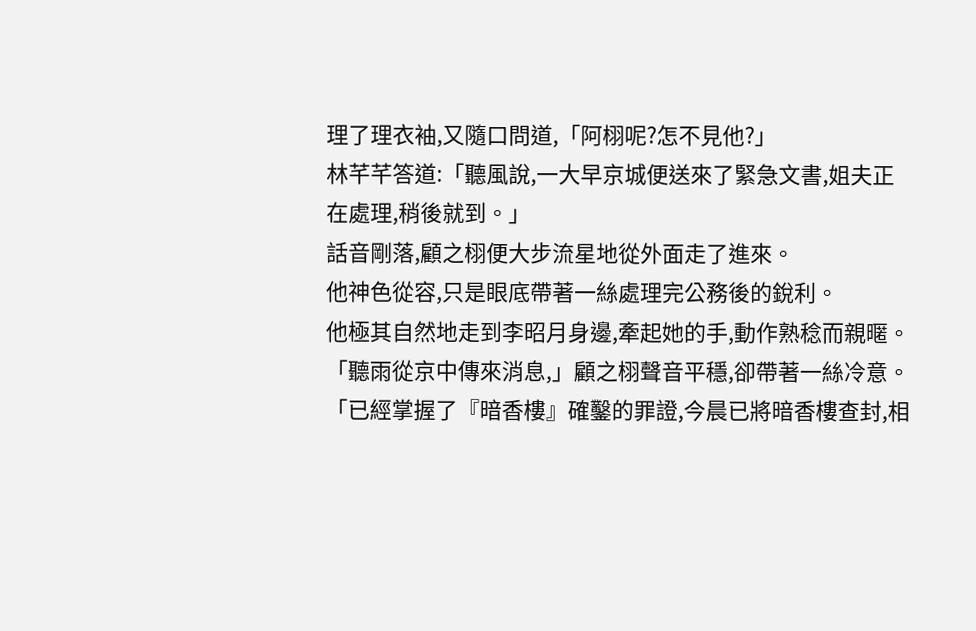理了理衣袖,又隨口問道,「阿栩呢?怎不見他?」
林芊芊答道:「聽風說,一大早京城便送來了緊急文書,姐夫正在處理,稍後就到。」
話音剛落,顧之栩便大步流星地從外面走了進來。
他神色從容,只是眼底帶著一絲處理完公務後的銳利。
他極其自然地走到李昭月身邊,牽起她的手,動作熟稔而親暱。
「聽雨從京中傳來消息,」顧之栩聲音平穩,卻帶著一絲冷意。
「已經掌握了『暗香樓』確鑿的罪證,今晨已將暗香樓查封,相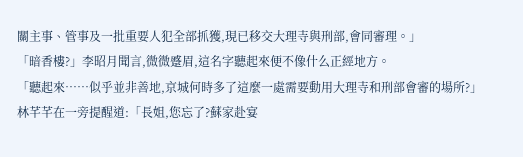關主事、管事及一批重要人犯全部抓獲,現已移交大理寺與刑部,會同審理。」
「暗香樓?」李昭月聞言,微微蹙眉,這名字聽起來便不像什么正經地方。
「聽起來……似乎並非善地,京城何時多了這麼一處需要動用大理寺和刑部會審的場所?」
林芊芊在一旁提醒道:「長姐,您忘了?蘇家赴宴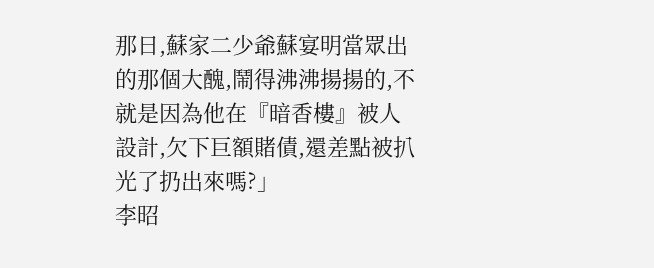那日,蘇家二少爺蘇宴明當眾出的那個大醜,鬧得沸沸揚揚的,不就是因為他在『暗香樓』被人設計,欠下巨額賭債,還差點被扒光了扔出來嗎?」
李昭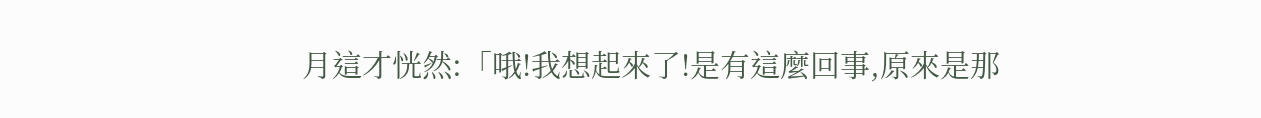月這才恍然:「哦!我想起來了!是有這麼回事,原來是那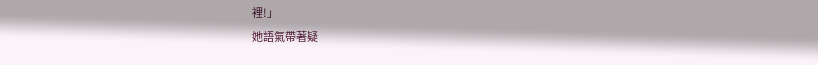裡!」
她語氣帶著疑